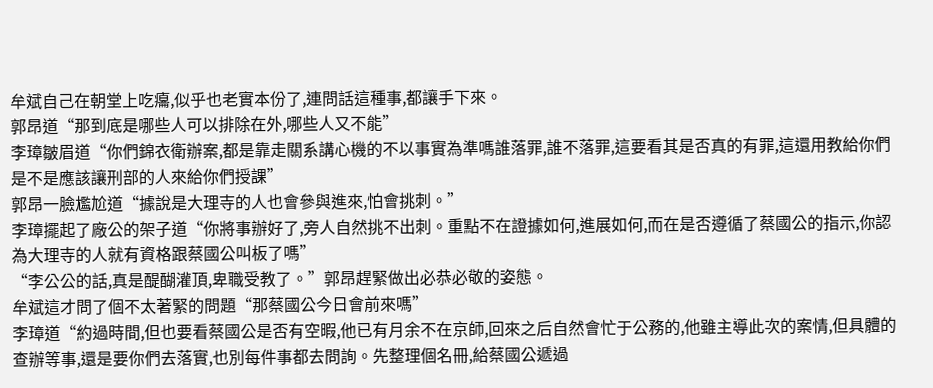牟斌自己在朝堂上吃癟,似乎也老實本份了,連問話這種事,都讓手下來。
郭昂道“那到底是哪些人可以排除在外,哪些人又不能”
李璋皺眉道“你們錦衣衛辦案,都是靠走關系講心機的不以事實為準嗎誰落罪,誰不落罪,這要看其是否真的有罪,這還用教給你們是不是應該讓刑部的人來給你們授課”
郭昂一臉尷尬道“據說是大理寺的人也會參與進來,怕會挑刺。”
李璋擺起了廠公的架子道“你將事辦好了,旁人自然挑不出刺。重點不在證據如何,進展如何,而在是否遵循了蔡國公的指示,你認為大理寺的人就有資格跟蔡國公叫板了嗎”
“李公公的話,真是醍醐灌頂,卑職受教了。”郭昂趕緊做出必恭必敬的姿態。
牟斌這才問了個不太著緊的問題“那蔡國公今日會前來嗎”
李璋道“約過時間,但也要看蔡國公是否有空暇,他已有月余不在京師,回來之后自然會忙于公務的,他雖主導此次的案情,但具體的查辦等事,還是要你們去落實,也別每件事都去問詢。先整理個名冊,給蔡國公遞過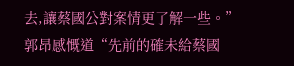去,讓蔡國公對案情更了解一些。”
郭昂感慨道“先前的確未給蔡國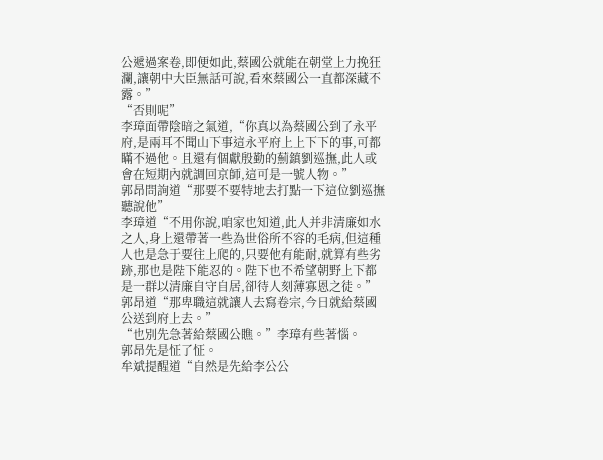公遞過案卷,即便如此,蔡國公就能在朝堂上力挽狂瀾,讓朝中大臣無話可說,看來蔡國公一直都深藏不露。”
“否則呢”
李璋面帶陰暗之氣道,“你真以為蔡國公到了永平府,是兩耳不聞山下事這永平府上上下下的事,可都瞞不過他。且還有個獻殷勤的薊鎮劉巡撫,此人或會在短期內就調回京師,這可是一號人物。”
郭昂問詢道“那要不要特地去打點一下這位劉巡撫聽說他”
李璋道“不用你說,咱家也知道,此人并非清廉如水之人,身上還帶著一些為世俗所不容的毛病,但這種人也是急于要往上爬的,只要他有能耐,就算有些劣跡,那也是陛下能忍的。陛下也不希望朝野上下都是一群以清廉自守自居,卻待人刻薄寡恩之徒。”
郭昂道“那卑職這就讓人去寫卷宗,今日就給蔡國公送到府上去。”
“也別先急著給蔡國公瞧。”李璋有些著惱。
郭昂先是怔了怔。
牟斌提醒道“自然是先給李公公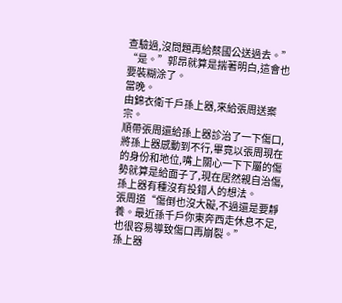查驗過,沒問題再給蔡國公送過去。”
“是。”郭昂就算是揣著明白,這會也要裝糊涂了。
當晚。
由錦衣衛千戶孫上器,來給張周送案宗。
順帶張周還給孫上器診治了一下傷口,將孫上器感動到不行,畢竟以張周現在的身份和地位,嘴上關心一下下屬的傷勢就算是給面子了,現在居然親自治傷,孫上器有種沒有投錯人的想法。
張周道“傷倒也沒大礙,不過還是要靜養。最近孫千戶你東奔西走休息不足,也很容易導致傷口再崩裂。”
孫上器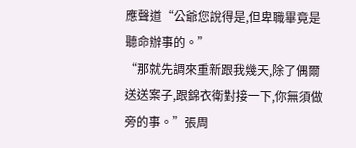應聲道“公爺您說得是,但卑職畢竟是聽命辦事的。”
“那就先調來重新跟我幾天,除了偶爾送送案子,跟錦衣衛對接一下,你無須做旁的事。”張周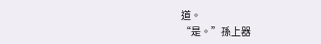道。
“是。”孫上器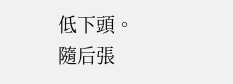低下頭。
隨后張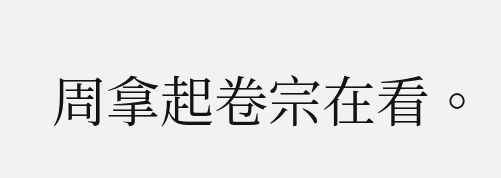周拿起卷宗在看。